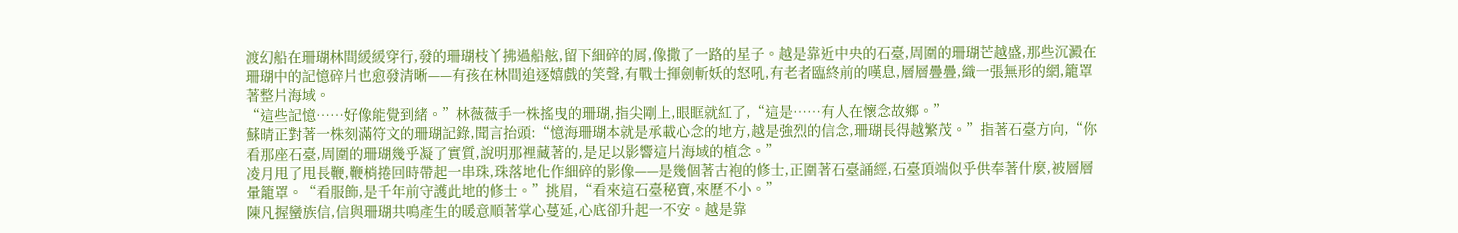渡幻船在珊瑚林間緩緩穿行,發的珊瑚枝丫拂過船舷,留下細碎的屑,像撒了一路的星子。越是靠近中央的石臺,周圍的珊瑚芒越盛,那些沉澱在珊瑚中的記憶碎片也愈發清晰——有孩在林間追逐嬉戲的笑聲,有戰士揮劍斬妖的怒吼,有老者臨終前的嘆息,層層疊疊,織一張無形的網,籠罩著整片海域。
“這些記憶……好像能覺到緒。”林薇薇手一株搖曳的珊瑚,指尖剛上,眼眶就紅了,“這是……有人在懷念故鄉。”
蘇晴正對著一株刻滿符文的珊瑚記錄,聞言抬頭:“憶海珊瑚本就是承載心念的地方,越是強烈的信念,珊瑚長得越繁茂。”指著石臺方向,“你看那座石臺,周圍的珊瑚幾乎凝了實質,說明那裡藏著的,是足以影響這片海域的植念。”
凌月甩了甩長鞭,鞭梢捲回時帶起一串珠,珠落地化作細碎的影像——是幾個著古袍的修士,正圍著石臺誦經,石臺頂端似乎供奉著什麼,被層層暈籠罩。“看服飾,是千年前守護此地的修士。”挑眉,“看來這石臺秘寶,來歷不小。”
陳凡握蠻族信,信與珊瑚共鳴產生的暖意順著掌心蔓延,心底卻升起一不安。越是靠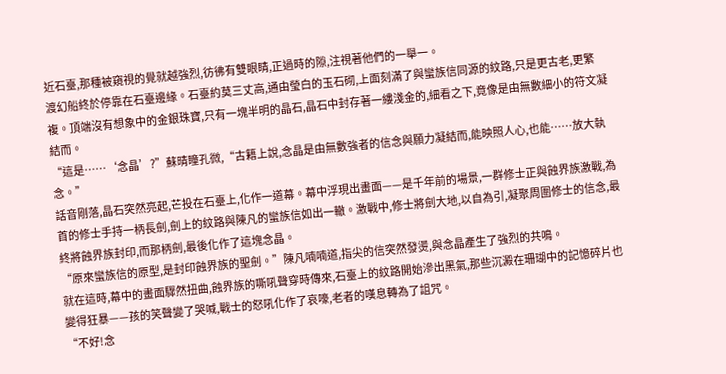近石臺,那種被窺視的覺就越強烈,彷彿有雙眼睛,正過時的隙,注視著他們的一舉一。
渡幻船終於停靠在石臺邊緣。石臺約莫三丈高,通由瑩白的玉石砌,上面刻滿了與蠻族信同源的紋路,只是更古老,更繁複。頂端沒有想象中的金銀珠寶,只有一塊半明的晶石,晶石中封存著一縷淺金的,細看之下,竟像是由無數細小的符文凝結而。
“這是……‘念晶’?”蘇晴瞳孔微,“古籍上說,念晶是由無數強者的信念與願力凝結而,能映照人心,也能……放大執念。”
話音剛落,晶石突然亮起,芒投在石臺上,化作一道幕。幕中浮現出畫面——是千年前的場景,一群修士正與蝕界族激戰,為首的修士手持一柄長劍,劍上的紋路與陳凡的蠻族信如出一轍。激戰中,修士將劍大地,以自為引,凝聚周圍修士的信念,最終將蝕界族封印,而那柄劍,最後化作了這塊念晶。
“原來蠻族信的原型,是封印蝕界族的聖劍。”陳凡喃喃道,指尖的信突然發燙,與念晶產生了強烈的共鳴。
就在這時,幕中的畫面驟然扭曲,蝕界族的嘶吼聲穿時傳來,石臺上的紋路開始滲出黑氣,那些沉澱在珊瑚中的記憶碎片也變得狂暴——孩的笑聲變了哭喊,戰士的怒吼化作了哀嚎,老者的嘆息轉為了詛咒。
“不好!念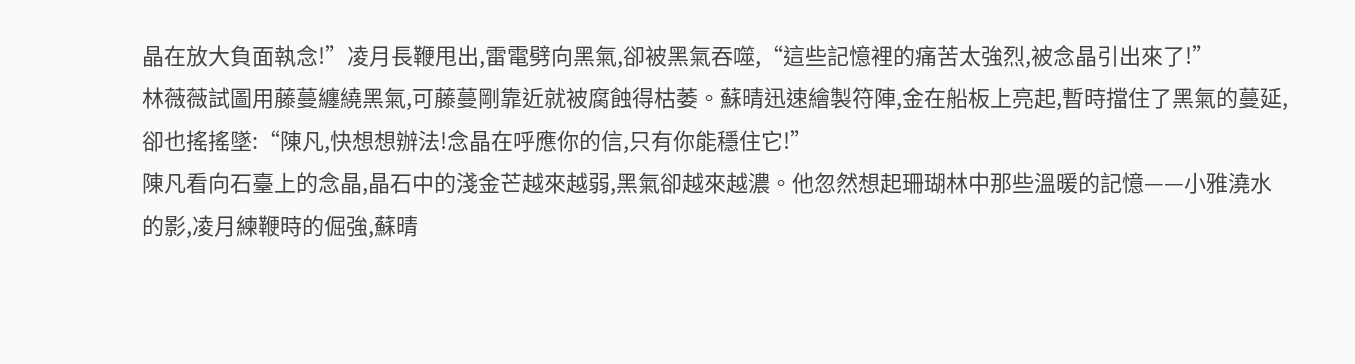晶在放大負面執念!”凌月長鞭甩出,雷電劈向黑氣,卻被黑氣吞噬,“這些記憶裡的痛苦太強烈,被念晶引出來了!”
林薇薇試圖用藤蔓纏繞黑氣,可藤蔓剛靠近就被腐蝕得枯萎。蘇晴迅速繪製符陣,金在船板上亮起,暫時擋住了黑氣的蔓延,卻也搖搖墜:“陳凡,快想想辦法!念晶在呼應你的信,只有你能穩住它!”
陳凡看向石臺上的念晶,晶石中的淺金芒越來越弱,黑氣卻越來越濃。他忽然想起珊瑚林中那些溫暖的記憶——小雅澆水的影,凌月練鞭時的倔強,蘇晴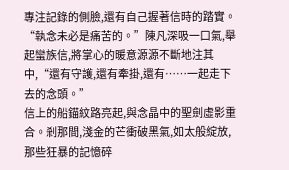專注記錄的側臉,還有自己握著信時的踏實。
“執念未必是痛苦的。”陳凡深吸一口氣,舉起蠻族信,將掌心的暖意源源不斷地注其中,“還有守護,還有牽掛,還有……一起走下去的念頭。”
信上的船錨紋路亮起,與念晶中的聖劍虛影重合。剎那間,淺金的芒衝破黑氣,如太般綻放,那些狂暴的記憶碎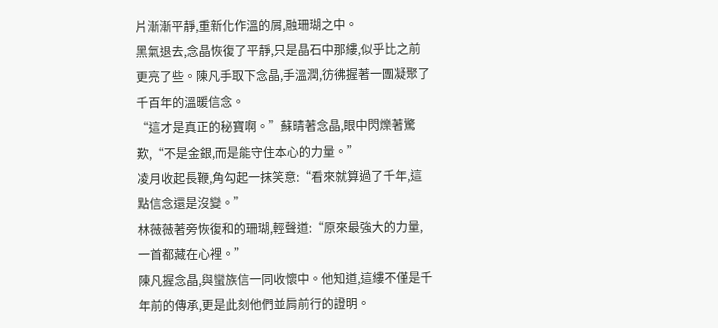片漸漸平靜,重新化作溫的屑,融珊瑚之中。
黑氣退去,念晶恢復了平靜,只是晶石中那縷,似乎比之前更亮了些。陳凡手取下念晶,手溫潤,彷彿握著一團凝聚了千百年的溫暖信念。
“這才是真正的秘寶啊。”蘇晴著念晶,眼中閃爍著驚歎,“不是金銀,而是能守住本心的力量。”
凌月收起長鞭,角勾起一抹笑意:“看來就算過了千年,這點信念還是沒變。”
林薇薇著旁恢復和的珊瑚,輕聲道:“原來最強大的力量,一首都藏在心裡。”
陳凡握念晶,與蠻族信一同收懷中。他知道,這縷不僅是千年前的傳承,更是此刻他們並肩前行的證明。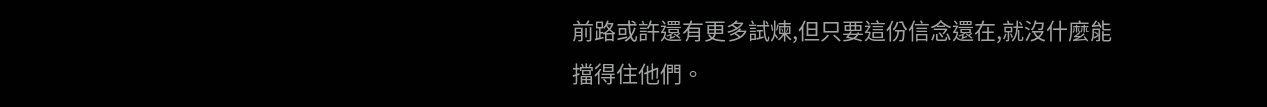前路或許還有更多試煉,但只要這份信念還在,就沒什麼能擋得住他們。